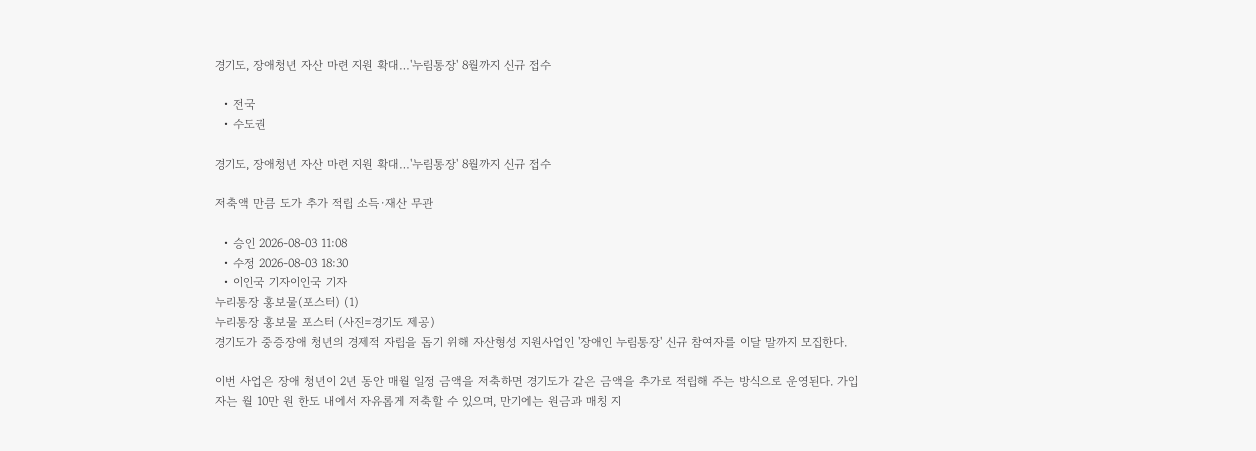경기도, 장애청년 자산 마련 지원 확대…'누림통장' 8월까지 신규 접수

  • 전국
  • 수도권

경기도, 장애청년 자산 마련 지원 확대…'누림통장' 8월까지 신규 접수

저축액 만큼 도가 추가 적립 소득·재산 무관

  • 승인 2026-08-03 11:08
  • 수정 2026-08-03 18:30
  • 이인국 기자이인국 기자
누리통장 홍보물(포스터) (1)
누리통장 홍보물 포스터 (사진=경기도 제공)
경기도가 중증장애 청년의 경제적 자립을 돕기 위해 자산형성 지원사업인 '장애인 누림통장' 신규 참여자를 이달 말까지 모집한다.

이번 사업은 장애 청년이 2년 동안 매월 일정 금액을 저축하면 경기도가 같은 금액을 추가로 적립해 주는 방식으로 운영된다. 가입자는 월 10만 원 한도 내에서 자유롭게 저축할 수 있으며, 만기에는 원금과 매칭 지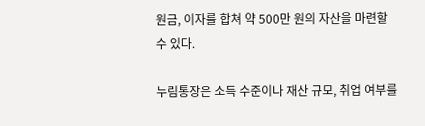원금, 이자를 합쳐 약 500만 원의 자산을 마련할 수 있다.

누림통장은 소득 수준이나 재산 규모, 취업 여부를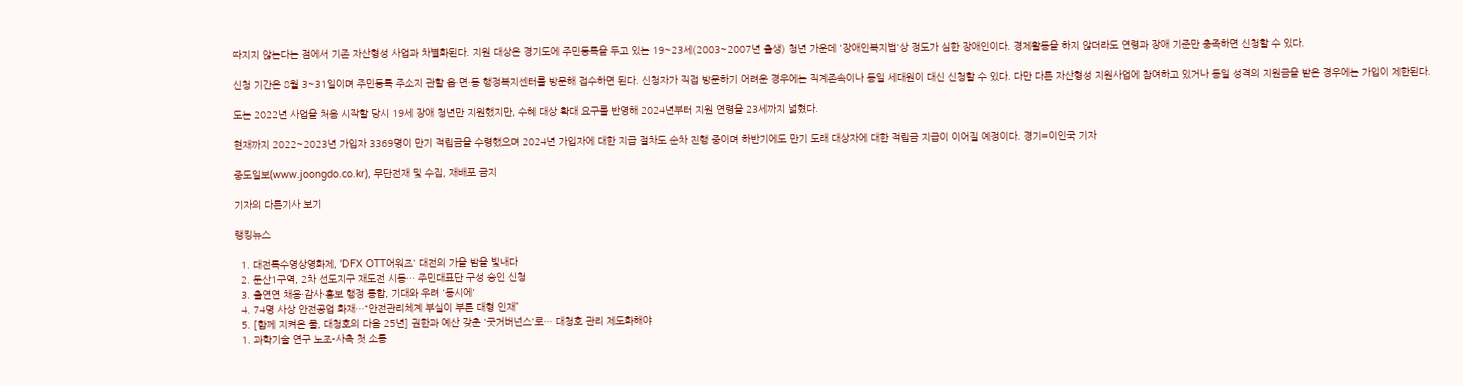따지지 않는다는 점에서 기존 자산형성 사업과 차별화된다. 지원 대상은 경기도에 주민등록을 두고 있는 19~23세(2003~2007년 출생) 청년 가운데 '장애인복지법'상 정도가 심한 장애인이다. 경제활동을 하지 않더라도 연령과 장애 기준만 충족하면 신청할 수 있다.

신청 기간은 8월 3~31일이며 주민등록 주소지 관할 읍·면·동 행정복지센터를 방문해 접수하면 된다. 신청자가 직접 방문하기 어려운 경우에는 직계존속이나 동일 세대원이 대신 신청할 수 있다. 다만 다른 자산형성 지원사업에 참여하고 있거나 동일 성격의 지원금을 받은 경우에는 가입이 제한된다.

도는 2022년 사업을 처음 시작할 당시 19세 장애 청년만 지원했지만, 수혜 대상 확대 요구를 반영해 2024년부터 지원 연령을 23세까지 넓혔다.

현재까지 2022~2023년 가입자 3369명이 만기 적립금을 수령했으며 2024년 가입자에 대한 지급 절차도 순차 진행 중이며 하반기에도 만기 도래 대상자에 대한 적립금 지급이 이어질 예정이다. 경기=이인국 기자

중도일보(www.joongdo.co.kr), 무단전재 및 수집, 재배포 금지

기자의 다른기사 보기

랭킹뉴스

  1. 대전특수영상영화제, 'DFX OTT어워즈' 대전의 가을 밤을 빛내다
  2. 둔산1구역, 2차 선도지구 재도전 시동… 주민대표단 구성 승인 신청
  3. 출연연 채용·감사·홍보 행정 통합, 기대와 우려 '동시에'
  4. 74명 사상 안전공업 화재…“안전관리체계 부실이 부른 대형 인재”
  5. [함께 지켜온 물, 대청호의 다음 25년] 권한과 예산 갖춘 '굿거버넌스'로… 대청호 관리 제도화해야
  1. 과학기술 연구 노조-사측 첫 소통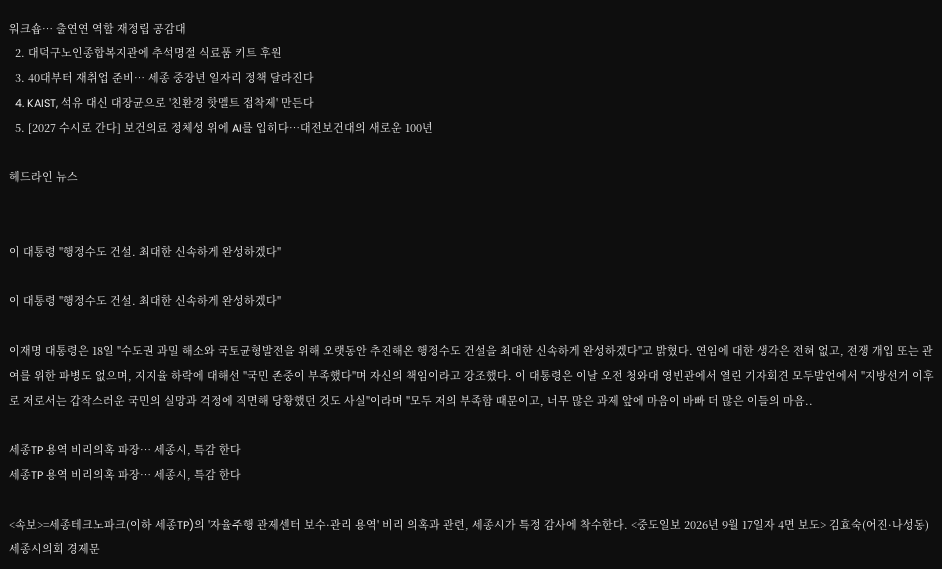워크숍… 출연연 역할 재정립 공감대
  2. 대덕구노인종합복지관에 추석명절 식료품 키트 후원
  3. 40대부터 재취업 준비… 세종 중장년 일자리 정책 달라진다
  4. KAIST, 석유 대신 대장균으로 '친환경 핫멜트 접착제' 만든다
  5. [2027 수시로 간다] 보건의료 정체성 위에 AI를 입히다…대전보건대의 새로운 100년

헤드라인 뉴스


이 대통령 "행정수도 건설. 최대한 신속하게 완성하겠다"

이 대통령 "행정수도 건설. 최대한 신속하게 완성하겠다"

이재명 대통령은 18일 "수도권 과밀 해소와 국토균형발전을 위해 오랫동안 추진해온 행정수도 건설을 최대한 신속하게 완성하겠다"고 밝혔다. 연임에 대한 생각은 전혀 없고, 전쟁 개입 또는 관여를 위한 파병도 없으며, 지지율 하락에 대해선 "국민 존중이 부족했다"며 자신의 책임이라고 강조했다. 이 대통령은 이날 오전 청와대 영빈관에서 열린 기자회견 모두발언에서 "지방선거 이후로 저로서는 갑작스러운 국민의 실망과 걱정에 직면해 당황했던 것도 사실"이라며 "모두 저의 부족함 때문이고, 너무 많은 과제 앞에 마음이 바빠 더 많은 이들의 마음..

세종TP 용역 비리의혹 파장… 세종시, 특감 한다
세종TP 용역 비리의혹 파장… 세종시, 특감 한다

<속보>=세종테크노파크(이하 세종TP)의 '자율주행 관제센터 보수·관리 용역' 비리 의혹과 관련, 세종시가 특정 감사에 착수한다. <중도일보 2026년 9월 17일자 4면 보도> 김효숙(어진·나성동) 세종시의회 경제문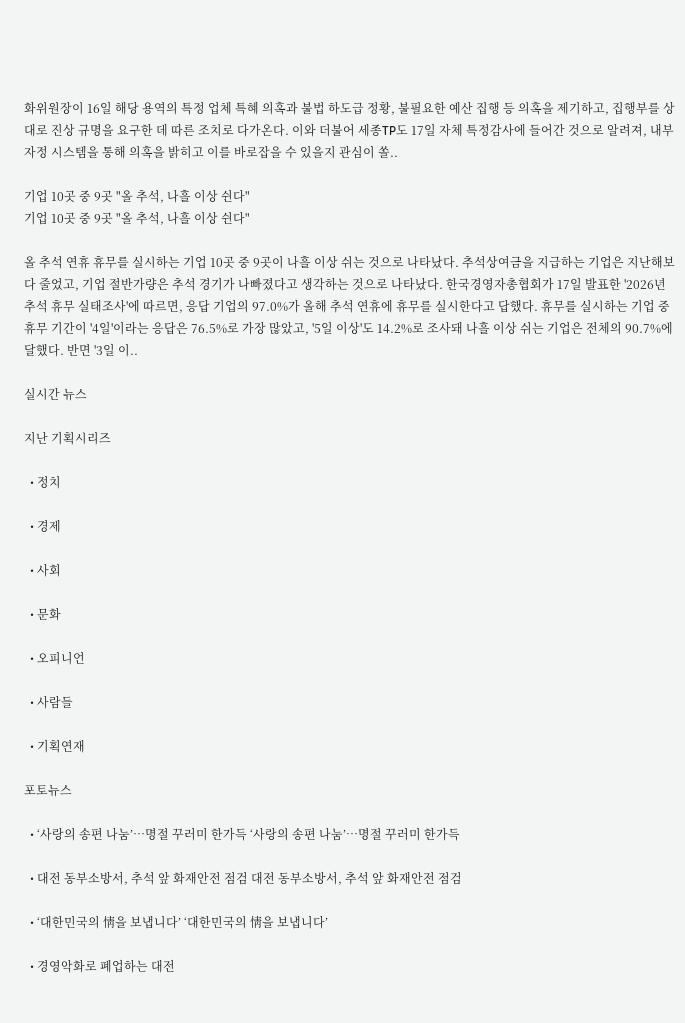화위원장이 16일 해당 용역의 특정 업체 특혜 의혹과 불법 하도급 정황, 불필요한 예산 집행 등 의혹을 제기하고, 집행부를 상대로 진상 규명을 요구한 데 따른 조치로 다가온다. 이와 더불어 세종TP도 17일 자체 특정감사에 들어간 것으로 알려져, 내부 자정 시스템을 통해 의혹을 밝히고 이를 바로잡을 수 있을지 관심이 쏠..

기업 10곳 중 9곳 "올 추석, 나흘 이상 쉰다"
기업 10곳 중 9곳 "올 추석, 나흘 이상 쉰다"

올 추석 연휴 휴무를 실시하는 기업 10곳 중 9곳이 나흘 이상 쉬는 것으로 나타났다. 추석상여금을 지급하는 기업은 지난해보다 줄었고, 기업 절반가량은 추석 경기가 나빠졌다고 생각하는 것으로 나타났다. 한국경영자총협회가 17일 발표한 '2026년 추석 휴무 실태조사'에 따르면, 응답 기업의 97.0%가 올해 추석 연휴에 휴무를 실시한다고 답했다. 휴무를 실시하는 기업 중 휴무 기간이 '4일'이라는 응답은 76.5%로 가장 많았고, '5일 이상'도 14.2%로 조사돼 나흘 이상 쉬는 기업은 전체의 90.7%에 달했다. 반면 '3일 이..

실시간 뉴스

지난 기획시리즈

  • 정치

  • 경제

  • 사회

  • 문화

  • 오피니언

  • 사람들

  • 기획연재

포토뉴스

  • ‘사랑의 송편 나눔’…명절 꾸러미 한가득 ‘사랑의 송편 나눔’…명절 꾸러미 한가득

  • 대전 동부소방서, 추석 앞 화재안전 점검 대전 동부소방서, 추석 앞 화재안전 점검

  • ‘대한민국의 情을 보냅니다’ ‘대한민국의 情을 보냅니다’

  • 경영악화로 폐업하는 대전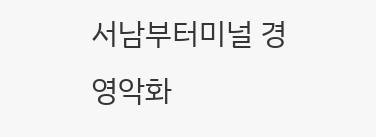서남부터미널 경영악화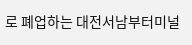로 폐업하는 대전서남부터미널